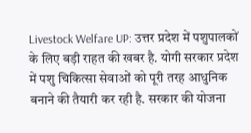Livestock Welfare UP: उत्तर प्रदेश में पशुपालकों के लिए बड़ी राहत की खबर है. योगी सरकार प्रदेश में पशु चिकित्सा सेवाओं को पूरी तरह आधुनिक बनाने की तैयारी कर रही है. सरकार की योजना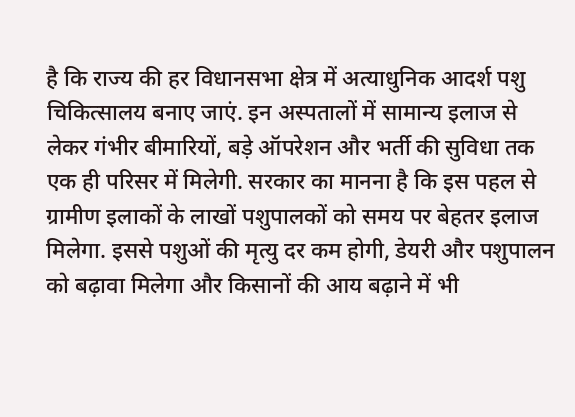है कि राज्य की हर विधानसभा क्षेत्र में अत्याधुनिक आदर्श पशु चिकित्सालय बनाए जाएं. इन अस्पतालों में सामान्य इलाज से लेकर गंभीर बीमारियों, बड़े ऑपरेशन और भर्ती की सुविधा तक एक ही परिसर में मिलेगी. सरकार का मानना है कि इस पहल से ग्रामीण इलाकों के लाखों पशुपालकों को समय पर बेहतर इलाज मिलेगा. इससे पशुओं की मृत्यु दर कम होगी, डेयरी और पशुपालन को बढ़ावा मिलेगा और किसानों की आय बढ़ाने में भी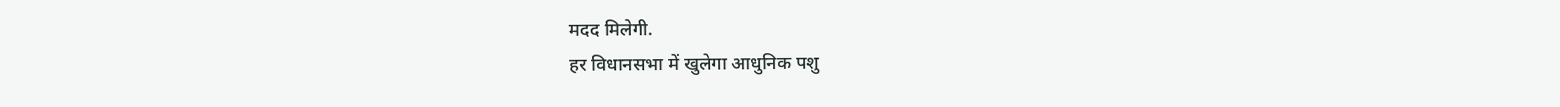मदद मिलेगी.
हर विधानसभा में खुलेगा आधुनिक पशु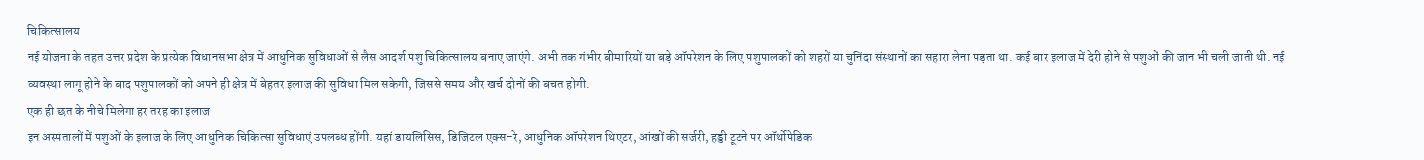चिकित्सालय
नई योजना के तहत उत्तर प्रदेश के प्रत्येक विधानसभा क्षेत्र में आधुनिक सुविधाओं से लैस आदर्श पशु चिकित्सालय बनाए जाएंगे. अभी तक गंभीर बीमारियों या बड़े ऑपरेशन के लिए पशुपालकों को शहरों या चुनिंदा संस्थानों का सहारा लेना पड़ता था. कई बार इलाज में देरी होने से पशुओं की जान भी चली जाती थी. नई व्यवस्था लागू होने के बाद पशुपालकों को अपने ही क्षेत्र में बेहतर इलाज की सुविधा मिल सकेगी, जिससे समय और खर्च दोनों की बचत होगी.
एक ही छत के नीचे मिलेगा हर तरह का इलाज
इन अस्पतालों में पशुओं के इलाज के लिए आधुनिक चिकित्सा सुविधाएं उपलब्ध होंगी. यहां डायलिसिस, डिजिटल एक्स-रे, आधुनिक ऑपरेशन थिएटर, आंखों की सर्जरी, हड्डी टूटने पर ऑर्थोपेडिक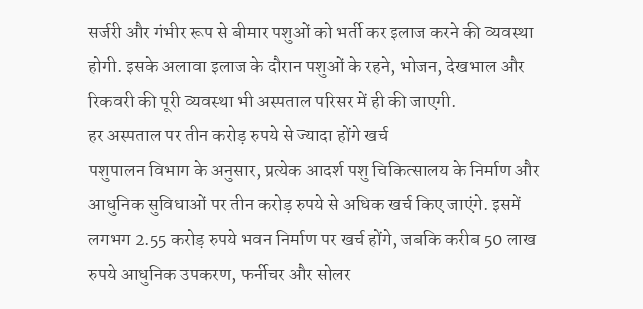सर्जरी और गंभीर रूप से बीमार पशुओं को भर्ती कर इलाज करने की व्यवस्था होगी. इसके अलावा इलाज के दौरान पशुओं के रहने, भोजन, देखभाल और रिकवरी की पूरी व्यवस्था भी अस्पताल परिसर में ही की जाएगी.
हर अस्पताल पर तीन करोड़ रुपये से ज्यादा होंगे खर्च
पशुपालन विभाग के अनुसार, प्रत्येक आदर्श पशु चिकित्सालय के निर्माण और आधुनिक सुविधाओं पर तीन करोड़ रुपये से अधिक खर्च किए जाएंगे. इसमें लगभग 2.55 करोड़ रुपये भवन निर्माण पर खर्च होंगे, जबकि करीब 50 लाख रुपये आधुनिक उपकरण, फर्नीचर और सोलर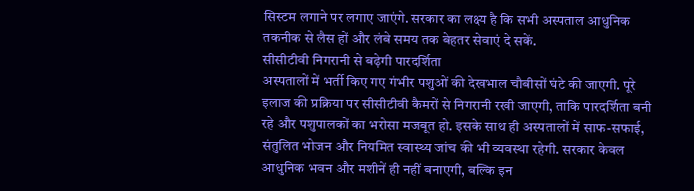सिस्टम लगाने पर लगाए जाएंगे. सरकार का लक्ष्य है कि सभी अस्पताल आधुनिक तकनीक से लैस हों और लंबे समय तक बेहतर सेवाएं दे सकें.
सीसीटीवी निगरानी से बढ़ेगी पारदर्शिता
अस्पतालों में भर्ती किए गए गंभीर पशुओं की देखभाल चौबीसों घंटे की जाएगी. पूरे इलाज की प्रक्रिया पर सीसीटीवी कैमरों से निगरानी रखी जाएगी, ताकि पारदर्शिता बनी रहे और पशुपालकों का भरोसा मजबूत हो. इसके साथ ही अस्पतालों में साफ-सफाई, संतुलित भोजन और नियमित स्वास्थ्य जांच की भी व्यवस्था रहेगी. सरकार केवल आधुनिक भवन और मशीनें ही नहीं बनाएगी, बल्कि इन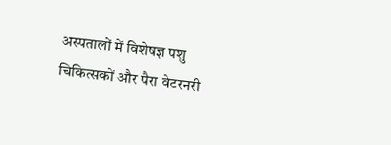अस्पतालों में विशेषज्ञ पशु चिकित्सकों और पैरा वेटरनरी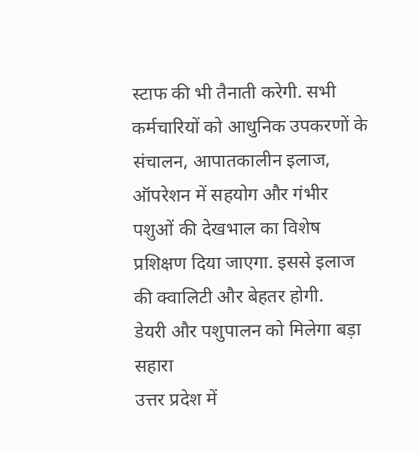स्टाफ की भी तैनाती करेगी. सभी कर्मचारियों को आधुनिक उपकरणों के संचालन, आपातकालीन इलाज, ऑपरेशन में सहयोग और गंभीर पशुओं की देखभाल का विशेष प्रशिक्षण दिया जाएगा. इससे इलाज की क्वालिटी और बेहतर होगी.
डेयरी और पशुपालन को मिलेगा बड़ा सहारा
उत्तर प्रदेश में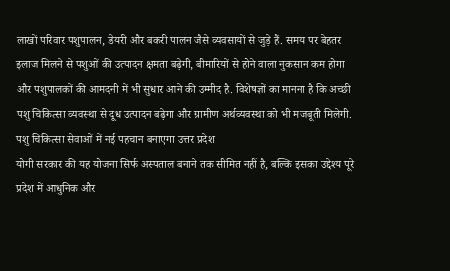लाखों परिवार पशुपालन, डेयरी और बकरी पालन जैसे व्यवसायों से जुड़े हैं. समय पर बेहतर इलाज मिलने से पशुओं की उत्पादन क्षमता बढ़ेगी, बीमारियों से होने वाला नुकसान कम होगा और पशुपालकों की आमदनी में भी सुधार आने की उम्मीद है. विशेषज्ञों का मानना है कि अच्छी पशु चिकित्सा व्यवस्था से दूध उत्पादन बढ़ेगा और ग्रामीण अर्थव्यवस्था को भी मजबूती मिलेगी.
पशु चिकित्सा सेवाओं में नई पहचान बनाएगा उत्तर प्रदेश
योगी सरकार की यह योजना सिर्फ अस्पताल बनाने तक सीमित नहीं है, बल्कि इसका उद्देश्य पूरे प्रदेश में आधुनिक और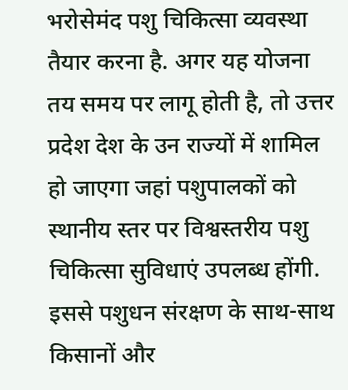भरोसेमंद पशु चिकित्सा व्यवस्था तैयार करना है. अगर यह योजना तय समय पर लागू होती है, तो उत्तर प्रदेश देश के उन राज्यों में शामिल हो जाएगा जहां पशुपालकों को स्थानीय स्तर पर विश्वस्तरीय पशु चिकित्सा सुविधाएं उपलब्ध होंगी. इससे पशुधन संरक्षण के साथ-साथ किसानों और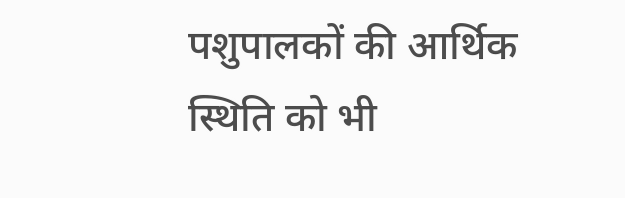पशुपालकों की आर्थिक स्थिति को भी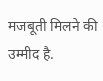मजबूती मिलने की उम्मीद है.